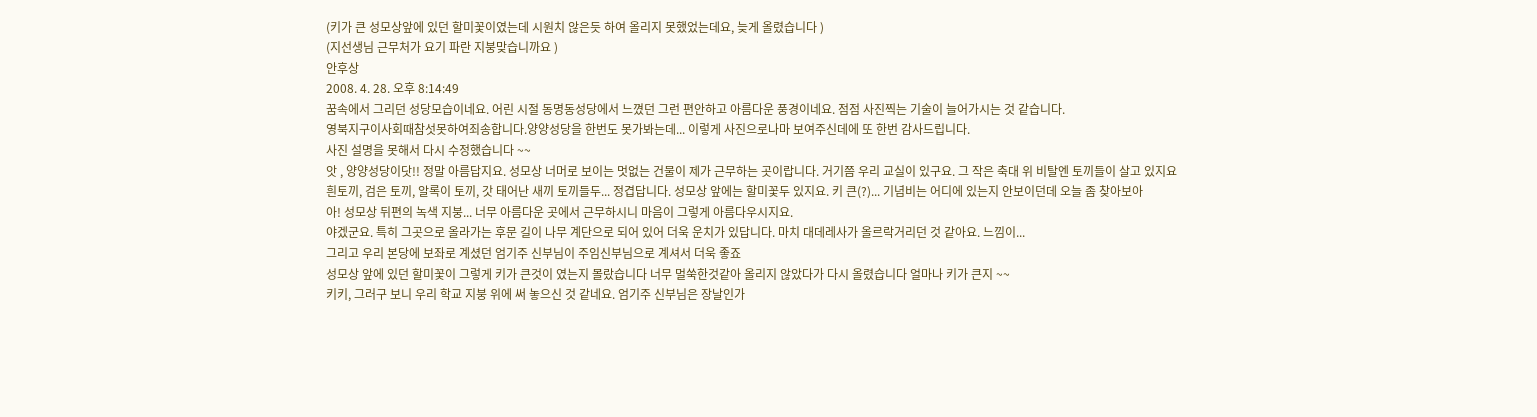(키가 큰 성모상앞에 있던 할미꽃이였는데 시원치 않은듯 하여 올리지 못했었는데요, 늦게 올렸습니다 )
(지선생님 근무처가 요기 파란 지붕맞습니까요 )
안후상
2008. 4. 28. 오후 8:14:49
꿈속에서 그리던 성당모습이네요. 어린 시절 동명동성당에서 느꼈던 그런 편안하고 아름다운 풍경이네요. 점점 사진찍는 기술이 늘어가시는 것 같습니다.
영북지구이사회때참섯못하여죄송합니다.양양성당을 한번도 못가봐는데... 이렇게 사진으로나마 보여주신데에 또 한번 감사드립니다.
사진 설명을 못해서 다시 수정했습니다 ~~
앗 , 양양성당이닷!! 정말 아름답지요. 성모상 너머로 보이는 멋없는 건물이 제가 근무하는 곳이랍니다. 거기쯤 우리 교실이 있구요. 그 작은 축대 위 비탈엔 토끼들이 살고 있지요
흰토끼, 검은 토끼, 알록이 토끼, 갓 태어난 새끼 토끼들두... 정겹답니다. 성모상 앞에는 할미꽃두 있지요. 키 큰(?)... 기념비는 어디에 있는지 안보이던데 오늘 좀 찾아보아
아! 성모상 뒤편의 녹색 지붕... 너무 아름다운 곳에서 근무하시니 마음이 그렇게 아름다우시지요.
야겠군요. 특히 그곳으로 올라가는 후문 길이 나무 계단으로 되어 있어 더욱 운치가 있답니다. 마치 대데레사가 올르락거리던 것 같아요. 느낌이...
그리고 우리 본당에 보좌로 계셨던 엄기주 신부님이 주임신부님으로 계셔서 더욱 좋죠
성모상 앞에 있던 할미꽃이 그렇게 키가 큰것이 였는지 몰랐습니다 너무 멀쑥한것같아 올리지 않았다가 다시 올렸습니다 얼마나 키가 큰지 ~~
키키, 그러구 보니 우리 학교 지붕 위에 써 놓으신 것 같네요. 엄기주 신부님은 장날인가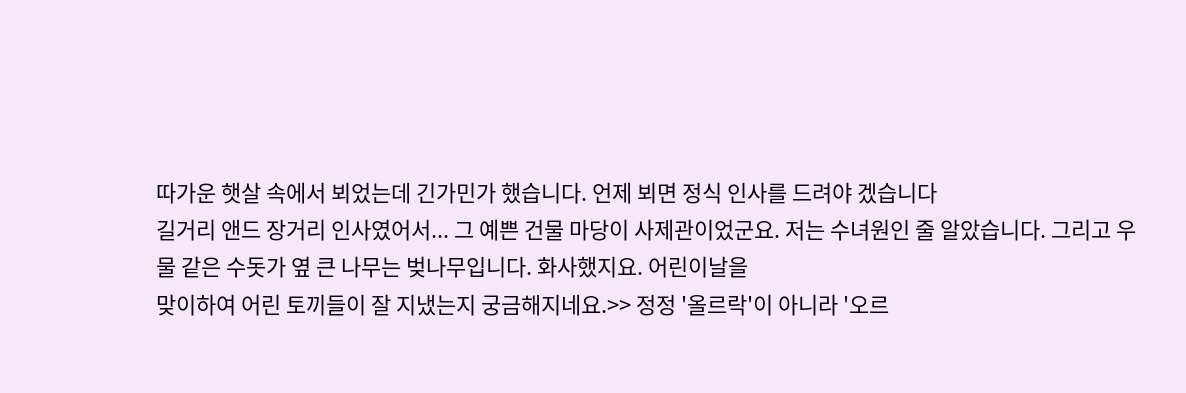따가운 햇살 속에서 뵈었는데 긴가민가 했습니다. 언제 뵈면 정식 인사를 드려야 겠습니다
길거리 앤드 장거리 인사였어서... 그 예쁜 건물 마당이 사제관이었군요. 저는 수녀원인 줄 알았습니다. 그리고 우물 같은 수돗가 옆 큰 나무는 벚나무입니다. 화사했지요. 어린이날을
맞이하여 어린 토끼들이 잘 지냈는지 궁금해지네요.>> 정정 '올르락'이 아니라 '오르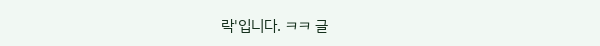락'입니다. ㅋㅋ 글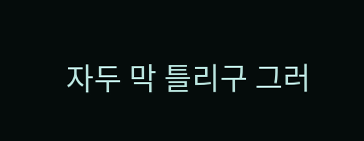자두 막 틀리구 그러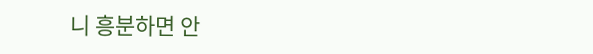니 흥분하면 안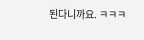된다니까요. ㅋㅋㅋ